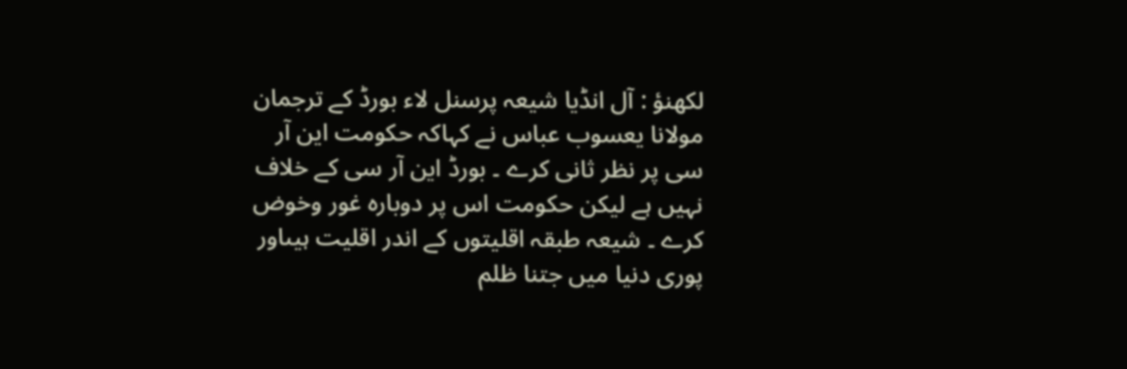لکھنؤ : آل انڈیا شیعہ پرسنل لاء بورڈ کے ترجمان مولانا یعسوب عباس نے کہاکہ حکومت این آر سی پر نظر ثانی کرے ۔ بورڈ این آر سی کے خلاف نہیں ہے لیکن حکومت اس پر دوبارہ غور وخوض کرے ۔ شیعہ طبقہ اقلیتوں کے اندر اقلیت ہیںاور پوری دنیا میں جتنا ظلم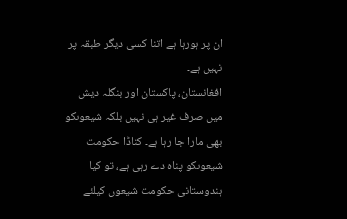ان پر ہورہا ہے اتنا کسی دیگر طبقہ پر نہیں ہے۔
افغانستان، پاکستان اور بنگلہ دیش میں صرف غیر ہی نہیں بلکہ شیعوںکو بھی مارا جا رہا ہے۔ کناڈا حکومت شیعوںکو پناہ دے رہی ہے، تو کیا ہندوستانی حکومت شیعوں کیلئے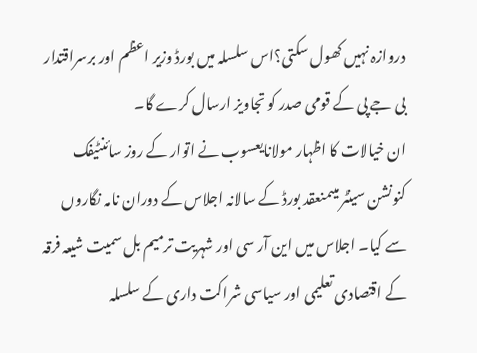دروازہ نہیں کھول سکتی؟اس سلسلہ میں بورڈ وزیر اعظم اور برسراقتدار بی جے پی کے قومی صدر کو تجاویز ارسال کرے گا۔
ان خیالات کا اظہار مولانایعسوب نے اتوار کے روز سائنٹیفک کنونشن سینٹر میںمنعقد بورڈ کے سالانہ اجلاس کے دوران نامہ نگاروں سے کیا۔ اجلاس میں این آر سی اور شہریت ترمیم بل سمیت شیعہ فرقہ کے اقتصادی تعلیمی اور سیاسی شراکت داری کے سلسلہ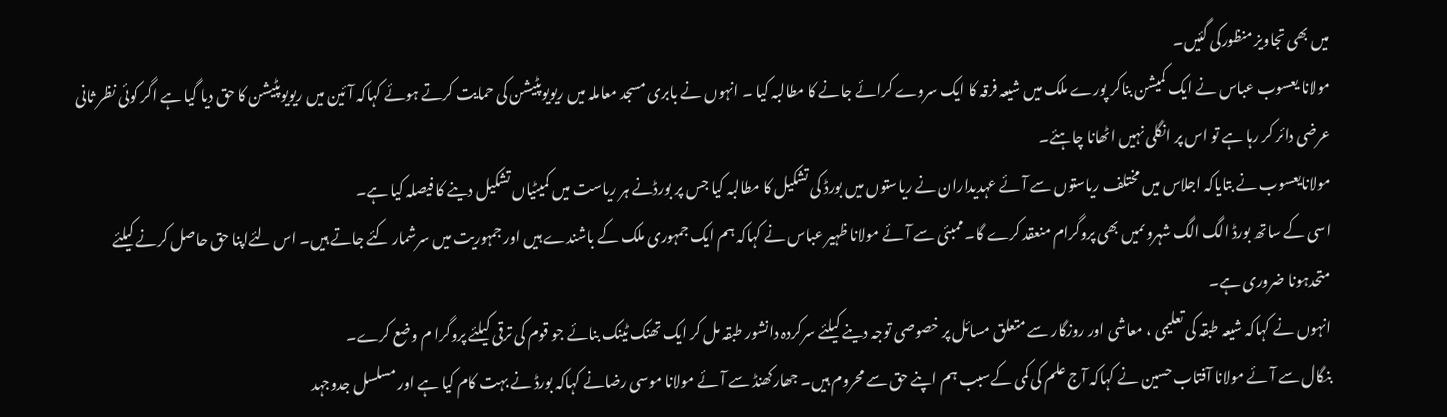میں بھی تجاویز منظورکی گئیں۔
مولانا یعسوب عباس نے ایک کمیشن بناکر پورے ملک میں شیعہ فرقہ کا ایک سروے کرائے جانے کا مطالبہ کیا ۔ انہوں نے بابری مسجد معاملہ میں ریویوپٹیشن کی حمایت کرتے ہوئے کہاکہ آئین میں ریویوپٹیشن کا حق دیا گیا ہے اگر کوئی نظر ثانی عرضی دائر کر رہا ہے تو اس پر انگلی نہیں اٹھانا چاہئے۔
مولانایعسوب نے بتایاکہ اجلاس میں مختلف ریاستوں سے آئے عہدیداران نے ریاستوں میں بورڈ کی تشکیل کا مطالبہ کیا جس پر بورڈنے ہر ریاست میں کمیٹیاں تشکیل دینے کا فیصلہ کیا ہے۔
اسی کے ساتھ بورڈ الگ الگ شہروںمیں بھی پروگرام منعقد کرے گا۔ ممبئی سے آئے مولانا ظہیر عباس نے کہاکہ ہم ایک جمہوری ملک کے باشندے ہیں اور جمہوریت میں سرشمار کئے جاتے ہیں۔ اس لئےاپنا حق حاصل کرنے کیلئے متحدہونا ضروری ہے۔
انہوں نے کہاکہ شیعہ طبقہ کی تعلیمی ، معاشی اور روزگار سے متعلق مسائل پر خصوصی توجہ دینے کیلئے سرکردہ دانشور طبقہ مل کر ایک تھنک ٹینک بنائے جو قوم کی ترقی کیلئے پروگرا م وضع کرے۔
بنگال سے آئے مولانا آفتاب حسین نے کہاکہ آج علم کی کمی کےسبب ہم اپنے حق سے محروم ہیں۔ جھارکھنڈ سے آئے مولانا موسی رضانے کہاکہ بورڈ نے بہت کام کیا ہے اور مسلسل جدوجہد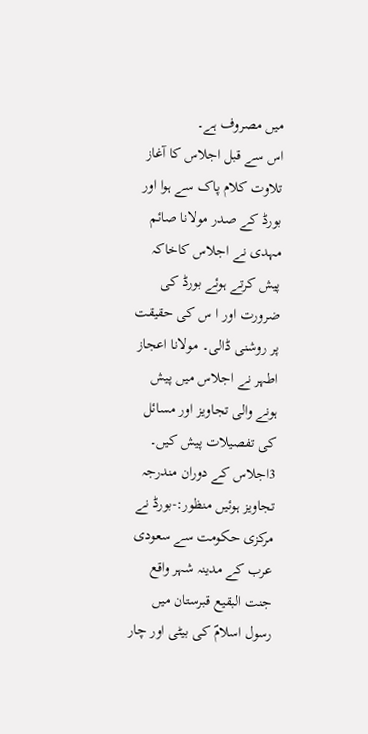میں مصروف ہے۔
اس سے قبل اجلاس کا آغاز تلاوت کلام پاک سے ہوا اور بورڈ کے صدر مولانا صائم مہدی نے اجلاس کاخاکہ پیش کرتے ہوئے بورڈ کی ضرورت اور ا س کی حقیقت پر روشنی ڈالی۔ مولانا اعجاز اطہر نے اجلاس میں پیش ہونے والی تجاویز اور مسائل کی تفصیلات پیش کیں۔
3اجلاس کے دوران مندرجہ تجاویز ہوئیں منظور:-بورڈ نے مرکزی حکومت سے سعودی عرب کے مدینہ شہر واقع جنت البقیع قبرستان میں رسول اسلامؐ کی بیٹی اور چار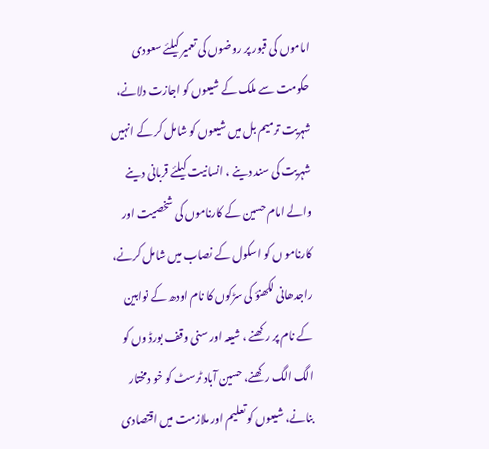اماموں کی قبور پر روضوں کی تعمیر کیلئے سعودی حکومت سے ملک کے شیعوں کو اجازت دلانے، شہریت ترمیم بل میں شیعوں کو شامل کر کے انہیں شہریت کی سند دینے ، انسانیت کیلئے قربانی دینے والے امام حسین کے کارناموں کی شخصیت اور کارنامو ں کو اسکول کے نصاب میں شامل کرنے، راجدھانی لکھنؤ کی سڑکوں کا نام اودھ کے نوابین کے نام پر رکھنے ، شیعہ اور سنی وقف بورڈ وں کو الگ الگ رکھنے، حسین آباد ٹرسٹ کو خو دمختار بنانے، شیعوں کو تعلیم اور ملازمت میں اقتصادی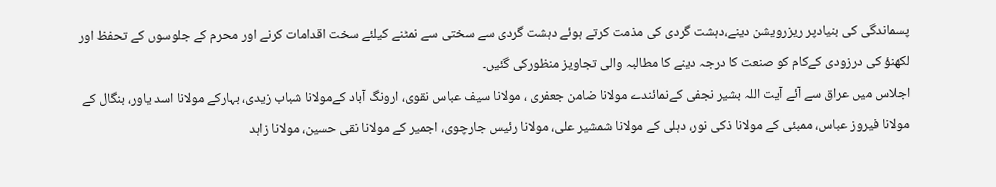پسماندگی کی بنیادپر ریزرویشن دینے،دہشت گردی کی مذمت کرتے ہوئے دہشت گردی سے سختی سے نمٹنے کیلئے سخت اقدامات کرنے اور محرم کے جلوسوں کے تحفظ اور لکھنؤ کی درزودی کےکام کو صنعت کا درجہ دینے کا مطالبہ والی تجاویز منظورکی گئیں۔
اجلاس میں عراق سے آئے آیت اللہ بشیر نجفی کےنمائندے مولانا ضامن جعفری ، مولانا سیف عباس نقوی، ارونگ آباد کےمولانا شباب زیدی، بہارکے مولانا اسد یاور، بنگال کے مولانا فیروز عباس، ممبئی کے مولانا ذکی نور، دہلی کے مولانا شمشیر علی، مولانا رئیس جارچوی، اجمیر کے مولانا نقی حسین، مولانا زاہد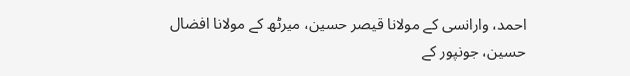احمد، وارانسی کے مولانا قیصر حسین، میرٹھ کے مولانا افضال حسین، جونپور کے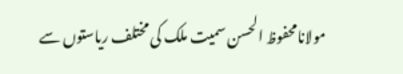مولانامحفوظ الحسن سمیت ملک کی مختلف ریاستوں سے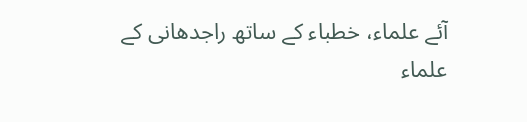آئے علماء، خطباء کے ساتھ راجدھانی کے علماء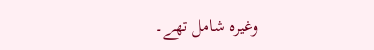وغیرہ شامل تھے۔